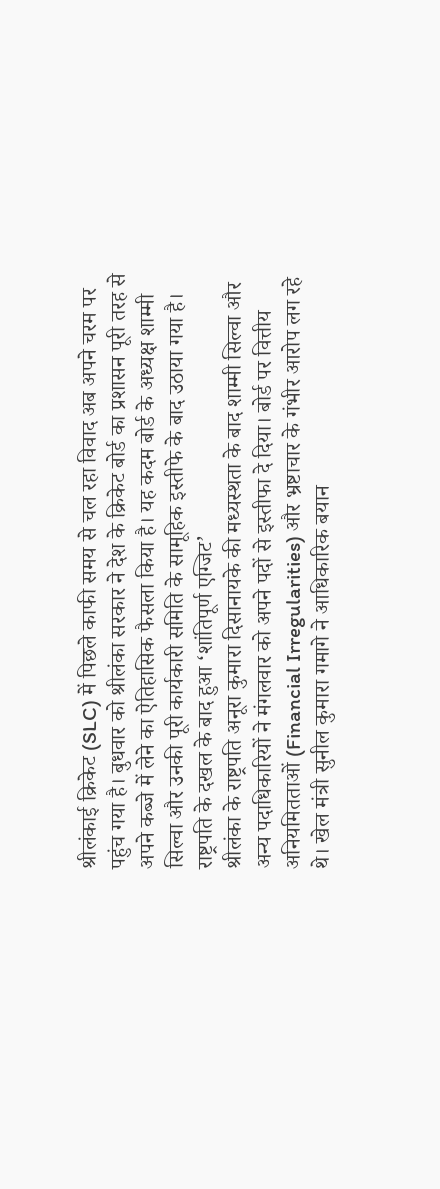श्रीलंकाई क्रिकेट (SLC) में पिछले काफी समय से चल रहा विवाद अब अपने चरम पर पहुंच गया है। बुधवार को श्रीलंका सरकार ने देश के क्रिकेट बोर्ड का प्रशासन पूरी तरह से अपने कब्जे में लेने का ऐतिहासिक फैसला किया है। यह कदम बोर्ड के अध्यक्ष शाम्मी सिल्वा और उनकी पूरी कार्यकारी समिति के सामूहिक इस्तीफे के बाद उठाया गया है।
राष्ट्रपति के दखल के बाद हुआ ‘शांतिपूर्ण एग्जिट’
श्रीलंका के राष्ट्रपति अनूरा कुमारा दिसानायके की मध्यस्थता के बाद शाम्मी सिल्वा और अन्य पदाधिकारियों ने मंगलवार को अपने पदों से इस्तीफा दे दिया। बोर्ड पर वित्तीय अनियमितताओं (Financial Irregularities) और भ्रष्टाचार के गंभीर आरोप लग रहे थे। खेल मंत्री सुनील कुमारा गमागे ने आधिकारिक बयान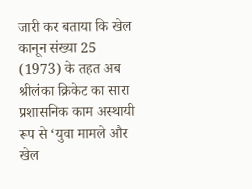जारी कर बताया कि खेल कानून संख्या 25 (1973) के तहत अब श्रीलंका क्रिकेट का सारा प्रशासनिक काम अस्थायी रूप से ‘युवा मामले और खेल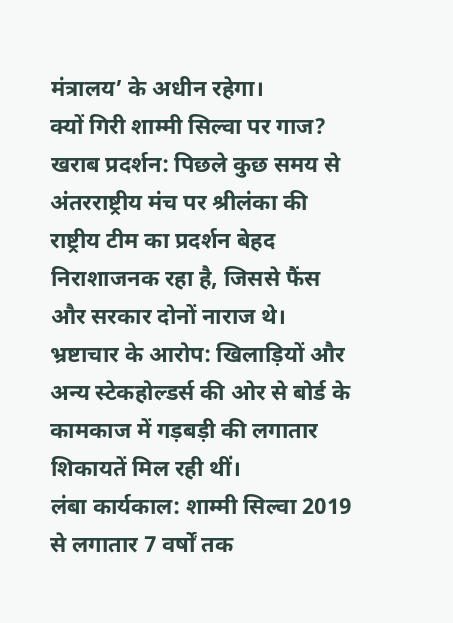मंत्रालय’ के अधीन रहेगा।
क्यों गिरी शाम्मी सिल्वा पर गाज?
खराब प्रदर्शन: पिछले कुछ समय से अंतरराष्ट्रीय मंच पर श्रीलंका की राष्ट्रीय टीम का प्रदर्शन बेहद निराशाजनक रहा है, जिससे फैंस और सरकार दोनों नाराज थे।
भ्रष्टाचार के आरोप: खिलाड़ियों और अन्य स्टेकहोल्डर्स की ओर से बोर्ड के कामकाज में गड़बड़ी की लगातार शिकायतें मिल रही थीं।
लंबा कार्यकाल: शाम्मी सिल्वा 2019 से लगातार 7 वर्षों तक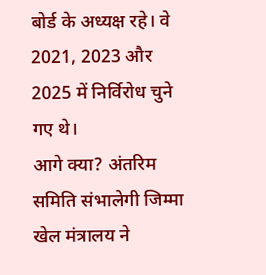बोर्ड के अध्यक्ष रहे। वे 2021, 2023 और 2025 में निर्विरोध चुने गए थे।
आगे क्या? अंतरिम समिति संभालेगी जिम्मा
खेल मंत्रालय ने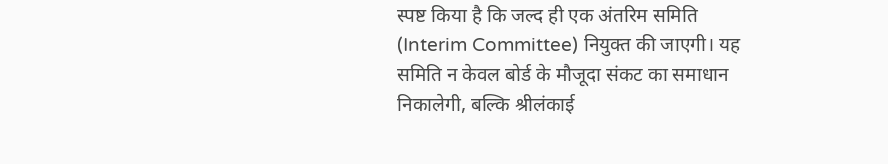स्पष्ट किया है कि जल्द ही एक अंतरिम समिति (Interim Committee) नियुक्त की जाएगी। यह समिति न केवल बोर्ड के मौजूदा संकट का समाधान निकालेगी, बल्कि श्रीलंकाई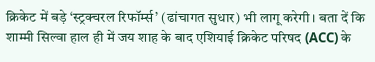क्रिकेट में बड़े ‘स्ट्रक्चरल रिफॉर्म्स’ (ढांचागत सुधार) भी लागू करेगी। बता दें कि शाम्मी सिल्वा हाल ही में जय शाह के बाद एशियाई क्रिकेट परिषद (ACC) के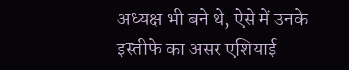अध्यक्ष भी बने थे, ऐसे में उनके इस्तीफे का असर एशियाई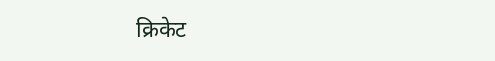क्रिकेट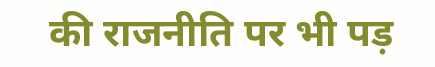की राजनीति पर भी पड़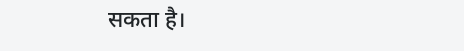सकता है।